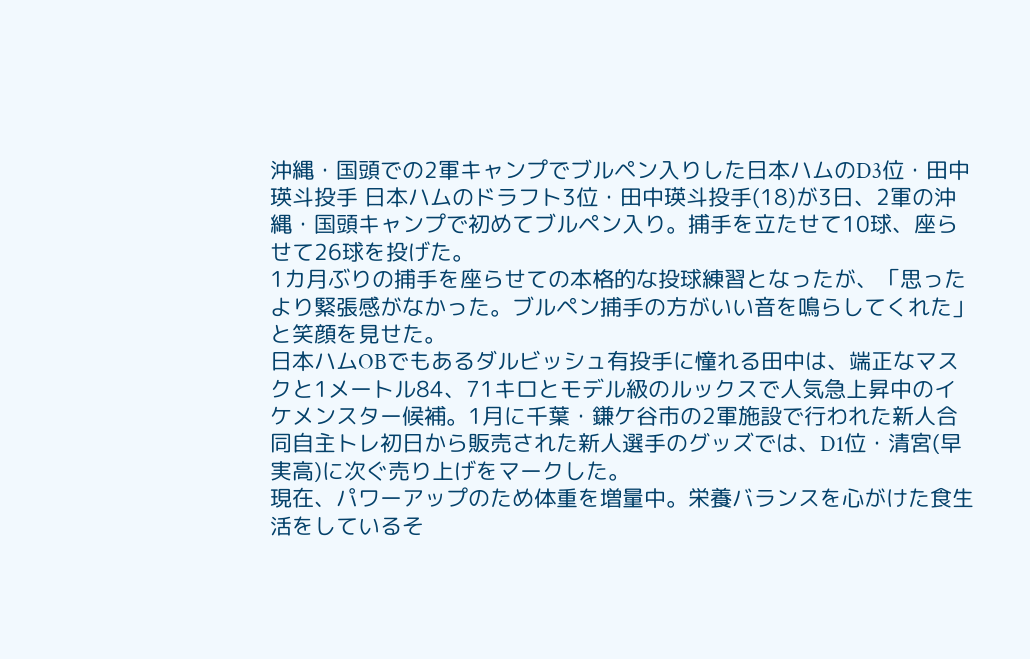沖縄・国頭での2軍キャンプでブルペン入りした日本ハムのD3位・田中瑛斗投手 日本ハムのドラフト3位・田中瑛斗投手(18)が3日、2軍の沖縄・国頭キャンプで初めてブルペン入り。捕手を立たせて10球、座らせて26球を投げた。
1カ月ぶりの捕手を座らせての本格的な投球練習となったが、「思ったより緊張感がなかった。ブルペン捕手の方がいい音を鳴らしてくれた」と笑顔を見せた。
日本ハムOBでもあるダルビッシュ有投手に憧れる田中は、端正なマスクと1メートル84、71キロとモデル級のルックスで人気急上昇中のイケメンスター候補。1月に千葉・鎌ケ谷市の2軍施設で行われた新人合同自主トレ初日から販売された新人選手のグッズでは、D1位・清宮(早実高)に次ぐ売り上げをマークした。
現在、パワーアップのため体重を増量中。栄養バランスを心がけた食生活をしているそ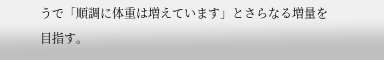うで「順調に体重は増えています」とさらなる増量を目指す。